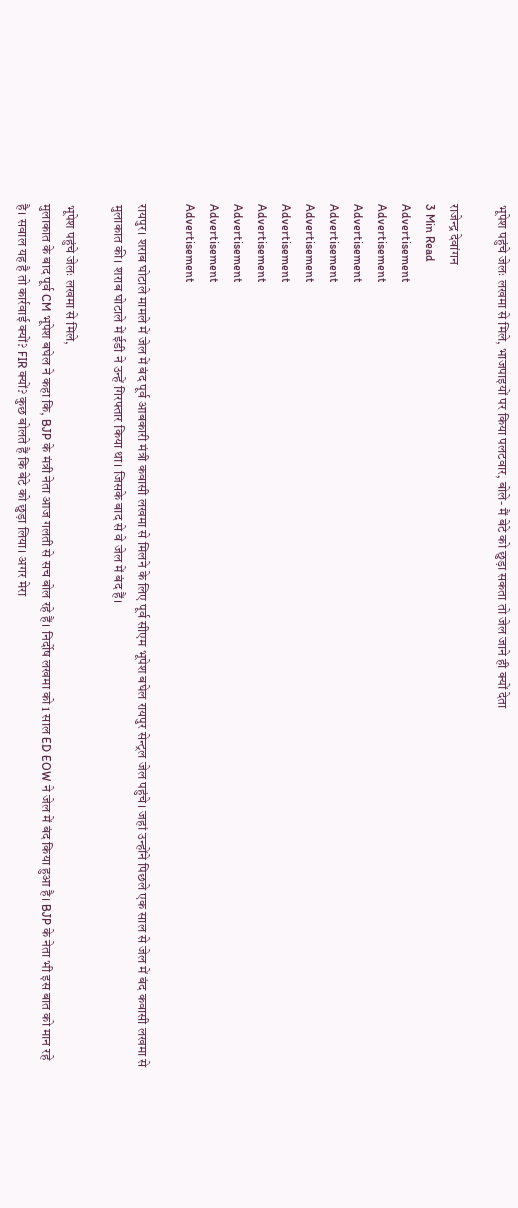भूपेश पहुंचे जेलः लखमा से मिले, भाजपाइयों पर किया पलटवार, बोले- मैं बेटे को छुड़ा सकता तो जेल जाने ही क्यों देता

राजेन्द्र देवांगन
3 Min Read
Advertisement
Advertisement
Advertisement
Advertisement
Advertisement
Advertisement
Advertisement
Advertisement
Advertisement
Advertisement

रायपुर। शराब घोटाले मामले में जेल में बंद पूर्व आबकारी मंत्री कवासी लखमा से मिलने के लिए पूर्व सीएम भूपेश बघेल रायपुर सेन्ट्रल जेल पहुंचे। जहां उन्होंने पिछले एक साल से जेल में बंद कवासी लखमा से मुलाकात की। शराब घोटाले में ईडी ने उन्हें गिरफ्तार किया था। जिसके बाद से वे जेल में बंद हैं।

भूपेश पहुंचे जेलः लखमा से मिले,
मुलाकात के बाद पूर्व CM भूपेश बघेल ने कहा कि, BJP के मंत्री नेता आज गलती से सच बोल रहे हैं। निर्दोष लखमा को 1 साल ED EOW ने जेल में बंद किया हुआ है। BJP के नेता भी इस बात को मान रहे है। सवाल यह है तो कार्रवाई क्यों? FIR क्यों? कुछ बोलते हैं कि बेटे को छुड़ा लिया। अगर मेरा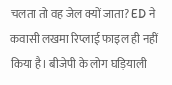चलता तो वह जेल क्यों जाता? ED ने कवासी लखमा रिप्लाई फाइल ही नहीं किया है। बीजेपी के लोग घड़ियाली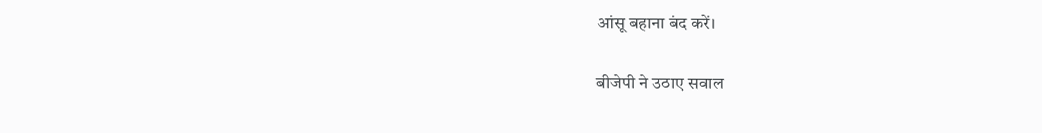आंसू बहाना बंद करें।

बीजेपी ने उठाए सवाल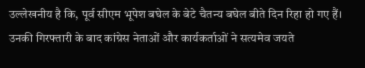उल्लेखनीय है कि, पूर्व सीएम भूपेश बघेल के बेटे चैतन्य बघेल बीते दिन रिहा हो गए हैं। उनकी गिरफ्तारी के बाद कांग्रेस नेताओं और कार्यकर्ताओं ने सत्यमेव जयते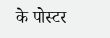के पोस्टर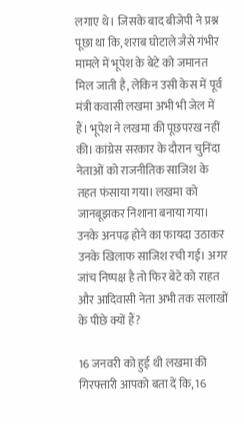लगाए थे। जिसके बाद बीजेपी ने प्रश्न पूछा था कि, शराब घोटाले जैसे गंभीर मामले में भूपेश के बेटे को जमानत मिल जाती है, लेकिन उसी केस में पूर्व मंत्री कवासी लखमा अभी भी जेल में हैं। भूपेश ने लखमा की पूछपरख नहीं की। कांग्रेस सरकार के दौरान चुनिंदा नेताओं को राजनीतिक साजिश के तहत फंसाया गया। लखमा को जानबूझकर निशाना बनाया गया। उनके अनपढ़ होने का फायदा उठाकर उनके खिलाफ साजिश रची गई। अगर जांच निष्पक्ष है तो फिर बेटे को राहत और आदिवासी नेता अभी तक सलाखों के पीछे क्यों हैं?

16 जनवरी को हुई थी लखमा की गिरफ्तारी आपको बता दें कि, 16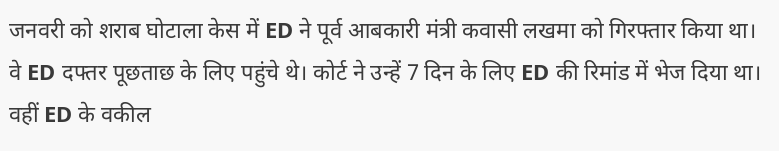जनवरी को शराब घोटाला केस में ED ने पूर्व आबकारी मंत्री कवासी लखमा को गिरफ्तार किया था। वे ED दफ्तर पूछताछ के लिए पहुंचे थे। कोर्ट ने उन्हें 7 दिन के लिए ED की रिमांड में भेज दिया था। वहीं ED के वकील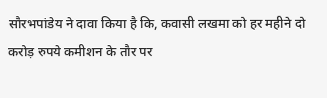सौरभपांडेय ने दावा किया है कि, कवासी लखमा को हर महीने दो करोड़ रुपये कमीशन के तौर पर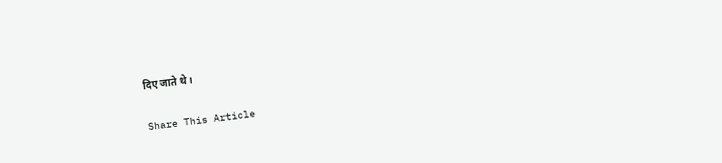दिए जाते थे।

Share This Article